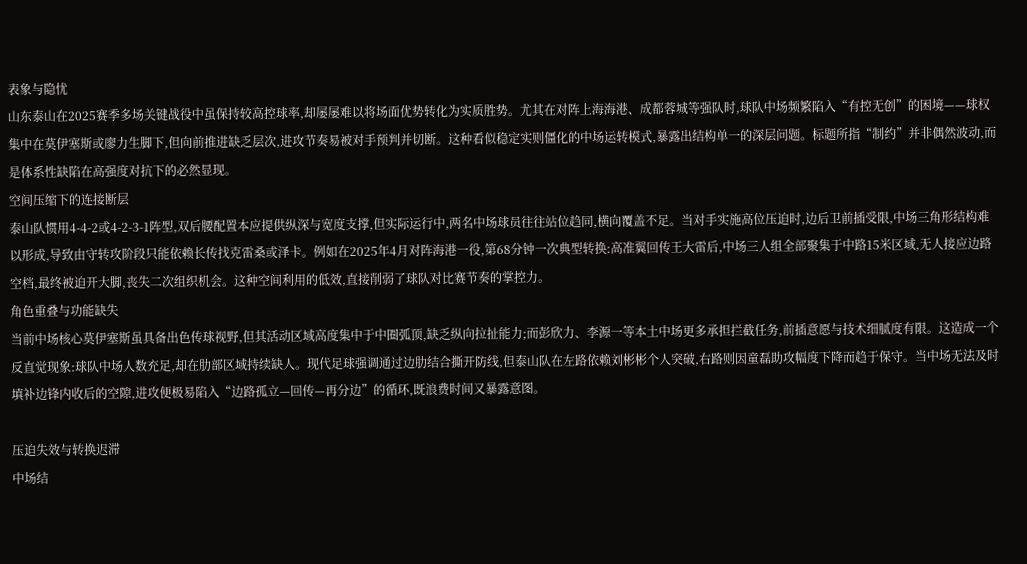表象与隐忧
山东泰山在2025赛季多场关键战役中虽保持较高控球率,却屡屡难以将场面优势转化为实质胜势。尤其在对阵上海海港、成都蓉城等强队时,球队中场频繁陷入“有控无创”的困境——球权集中在莫伊塞斯或廖力生脚下,但向前推进缺乏层次,进攻节奏易被对手预判并切断。这种看似稳定实则僵化的中场运转模式,暴露出结构单一的深层问题。标题所指“制约”并非偶然波动,而是体系性缺陷在高强度对抗下的必然显现。
空间压缩下的连接断层
泰山队惯用4-4-2或4-2-3-1阵型,双后腰配置本应提供纵深与宽度支撑,但实际运行中,两名中场球员往往站位趋同,横向覆盖不足。当对手实施高位压迫时,边后卫前插受限,中场三角形结构难以形成,导致由守转攻阶段只能依赖长传找克雷桑或泽卡。例如在2025年4月对阵海港一役,第68分钟一次典型转换:高准翼回传王大雷后,中场三人组全部聚集于中路15米区域,无人接应边路空档,最终被迫开大脚,丧失二次组织机会。这种空间利用的低效,直接削弱了球队对比赛节奏的掌控力。
角色重叠与功能缺失
当前中场核心莫伊塞斯虽具备出色传球视野,但其活动区域高度集中于中圈弧顶,缺乏纵向拉扯能力;而彭欣力、李源一等本土中场更多承担拦截任务,前插意愿与技术细腻度有限。这造成一个反直觉现象:球队中场人数充足,却在肋部区域持续缺人。现代足球强调通过边肋结合撕开防线,但泰山队在左路依赖刘彬彬个人突破,右路则因童磊助攻幅度下降而趋于保守。当中场无法及时填补边锋内收后的空隙,进攻便极易陷入“边路孤立—回传—再分边”的循环,既浪费时间又暴露意图。

压迫失效与转换迟滞
中场结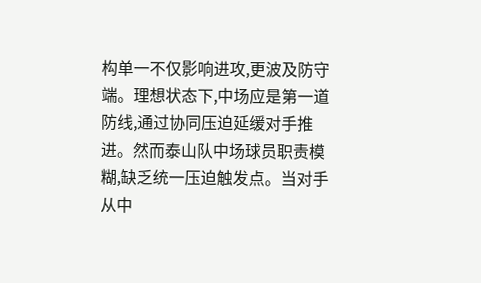构单一不仅影响进攻,更波及防守端。理想状态下,中场应是第一道防线,通过协同压迫延缓对手推进。然而泰山队中场球员职责模糊,缺乏统一压迫触发点。当对手从中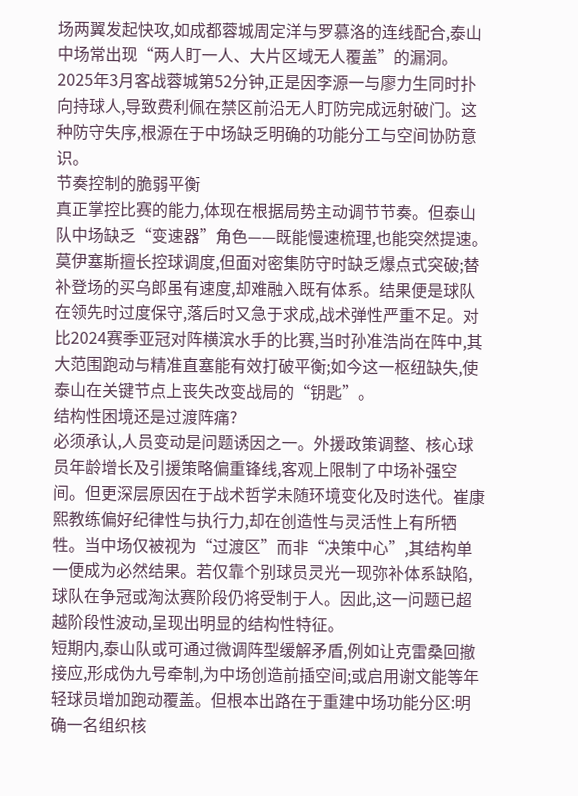场两翼发起快攻,如成都蓉城周定洋与罗慕洛的连线配合,泰山中场常出现“两人盯一人、大片区域无人覆盖”的漏洞。2025年3月客战蓉城第52分钟,正是因李源一与廖力生同时扑向持球人,导致费利佩在禁区前沿无人盯防完成远射破门。这种防守失序,根源在于中场缺乏明确的功能分工与空间协防意识。
节奏控制的脆弱平衡
真正掌控比赛的能力,体现在根据局势主动调节节奏。但泰山队中场缺乏“变速器”角色——既能慢速梳理,也能突然提速。莫伊塞斯擅长控球调度,但面对密集防守时缺乏爆点式突破;替补登场的买乌郎虽有速度,却难融入既有体系。结果便是球队在领先时过度保守,落后时又急于求成,战术弹性严重不足。对比2024赛季亚冠对阵横滨水手的比赛,当时孙准浩尚在阵中,其大范围跑动与精准直塞能有效打破平衡;如今这一枢纽缺失,使泰山在关键节点上丧失改变战局的“钥匙”。
结构性困境还是过渡阵痛?
必须承认,人员变动是问题诱因之一。外援政策调整、核心球员年龄增长及引援策略偏重锋线,客观上限制了中场补强空间。但更深层原因在于战术哲学未随环境变化及时迭代。崔康熙教练偏好纪律性与执行力,却在创造性与灵活性上有所牺牲。当中场仅被视为“过渡区”而非“决策中心”,其结构单一便成为必然结果。若仅靠个别球员灵光一现弥补体系缺陷,球队在争冠或淘汰赛阶段仍将受制于人。因此,这一问题已超越阶段性波动,呈现出明显的结构性特征。
短期内,泰山队或可通过微调阵型缓解矛盾,例如让克雷桑回撤接应,形成伪九号牵制,为中场创造前插空间;或启用谢文能等年轻球员增加跑动覆盖。但根本出路在于重建中场功能分区:明确一名组织核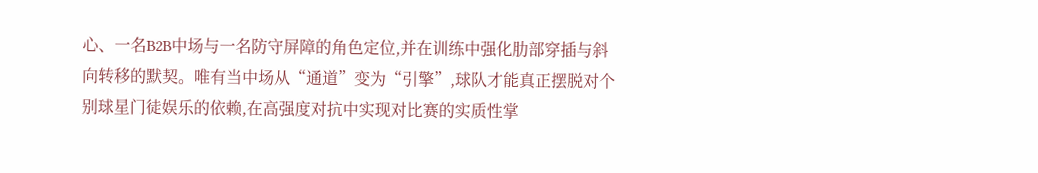心、一名B2B中场与一名防守屏障的角色定位,并在训练中强化肋部穿插与斜向转移的默契。唯有当中场从“通道”变为“引擎”,球队才能真正摆脱对个别球星门徒娱乐的依赖,在高强度对抗中实现对比赛的实质性掌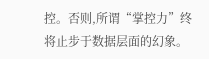控。否则,所谓“掌控力”终将止步于数据层面的幻象。